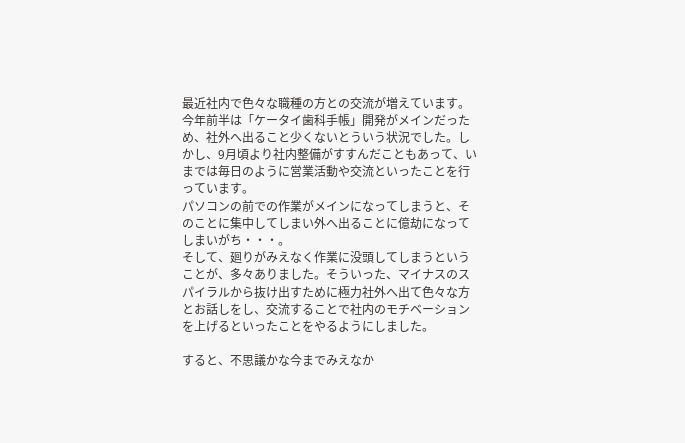最近社内で色々な職種の方との交流が増えています。今年前半は「ケータイ歯科手帳」開発がメインだっため、社外へ出ること少くないとういう状況でした。しかし、9月頃より社内整備がすすんだこともあって、いまでは毎日のように営業活動や交流といったことを行っています。
パソコンの前での作業がメインになってしまうと、そのことに集中してしまい外へ出ることに億劫になってしまいがち・・・。
そして、廻りがみえなく作業に没頭してしまうということが、多々ありました。そういった、マイナスのスパイラルから抜け出すために極力社外へ出て色々な方とお話しをし、交流することで社内のモチベーションを上げるといったことをやるようにしました。

すると、不思議かな今までみえなか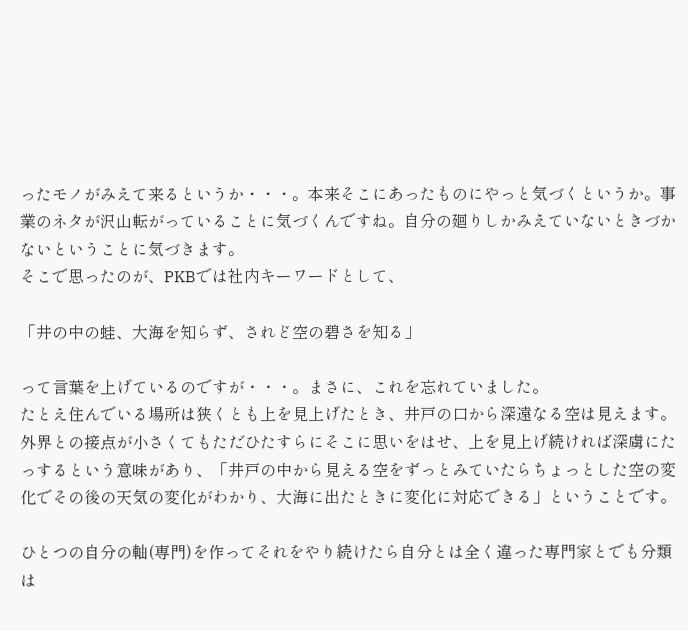ったモノがみえて来るというか・・・。本来そこにあったものにやっと気づくというか。事業のネタが沢山転がっていることに気づくんですね。自分の廻りしかみえていないときづかないということに気づきます。
そこで思ったのが、PKBでは社内キーワードとして、

「井の中の蛙、大海を知らず、されど空の碧さを知る」

って言葉を上げているのですが・・・。まさに、これを忘れていました。
たとえ住んでいる場所は狭くとも上を見上げたとき、井戸の口から深遠なる空は見えます。外界との接点が小さくてもただひたすらにそこに思いをはせ、上を見上げ続ければ深虜にたっするという意味があり、「井戸の中から見える空をずっとみていたらちょっとした空の変化でその後の天気の変化がわかり、大海に出たときに変化に対応できる」ということです。

ひとつの自分の軸(専門)を作ってそれをやり続けたら自分とは全く違った専門家とでも分類は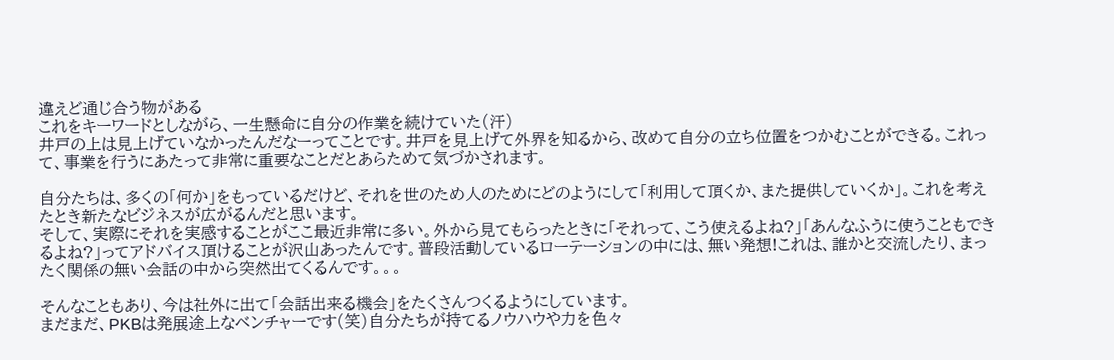違えど通じ合う物がある
これをキーワードとしながら、一生懸命に自分の作業を続けていた(汗)
井戸の上は見上げていなかったんだなーってことです。井戸を見上げて外界を知るから、改めて自分の立ち位置をつかむことができる。これって、事業を行うにあたって非常に重要なことだとあらためて気づかされます。

自分たちは、多くの「何か」をもっているだけど、それを世のため人のためにどのようにして「利用して頂くか、また提供していくか」。これを考えたとき新たなビジネスが広がるんだと思います。
そして、実際にそれを実感することがここ最近非常に多い。外から見てもらったときに「それって、こう使えるよね?」「あんなふうに使うこともできるよね?」ってアドバイス頂けることが沢山あったんです。普段活動しているローテーションの中には、無い発想!これは、誰かと交流したり、まったく関係の無い会話の中から突然出てくるんです。。。

そんなこともあり、今は社外に出て「会話出来る機会」をたくさんつくるようにしています。
まだまだ、PKBは発展途上なベンチャーです(笑)自分たちが持てるノウハウや力を色々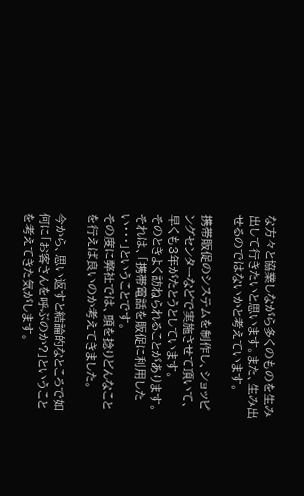な方々と協業しながら多くのものを生み出して行きたいと思います。また、生み出せるのではないかと考えています。

携帯販促のシステムを制作し、ショッピングセンターなどで実施させて頂いて、早くも3年がたとうとしています。
そのときよく訪ねられることがあります。それは、「携帯電話を販促に利用したい・・・」ということです。
その度に弊社では、頭を捻りどんなことを行えば良いのか考えてきました。

今から、思い返すと結論的なところで如何に「お客さんを呼ぶのか?」ということを考えてきた気がします。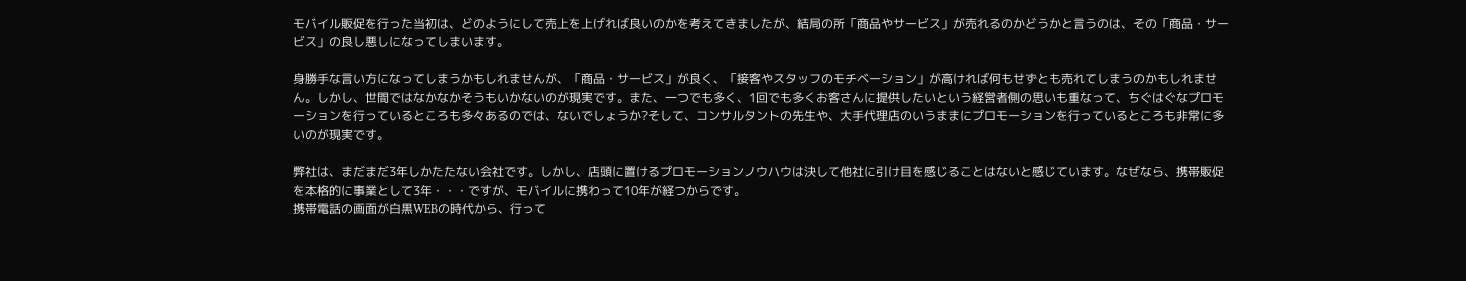モバイル販促を行った当初は、どのようにして売上を上げれば良いのかを考えてきましたが、結局の所「商品やサービス」が売れるのかどうかと言うのは、その「商品・サービス」の良し悪しになってしまいます。

身勝手な言い方になってしまうかもしれませんが、「商品・サービス」が良く、「接客やスタッフのモチベーション」が高ければ何もせずとも売れてしまうのかもしれません。しかし、世間ではなかなかそうもいかないのが現実です。また、一つでも多く、1回でも多くお客さんに提供したいという経営者側の思いも重なって、ちぐはぐなプロモーションを行っているところも多々あるのでは、ないでしょうか?そして、コンサルタントの先生や、大手代理店のいうままにプロモーションを行っているところも非常に多いのが現実です。

弊社は、まだまだ3年しかたたない会社です。しかし、店頭に置けるプロモーションノウハウは決して他社に引け目を感じることはないと感じています。なぜなら、携帯販促を本格的に事業として3年・・・ですが、モバイルに携わって10年が経つからです。
携帯電話の画面が白黒WEBの時代から、行って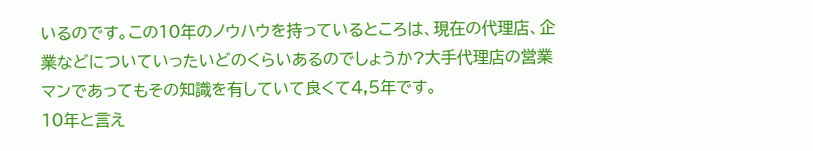いるのです。この10年のノウハウを持っているところは、現在の代理店、企業などについていったいどのくらいあるのでしょうか?大手代理店の営業マンであってもその知識を有していて良くて4,5年です。
10年と言え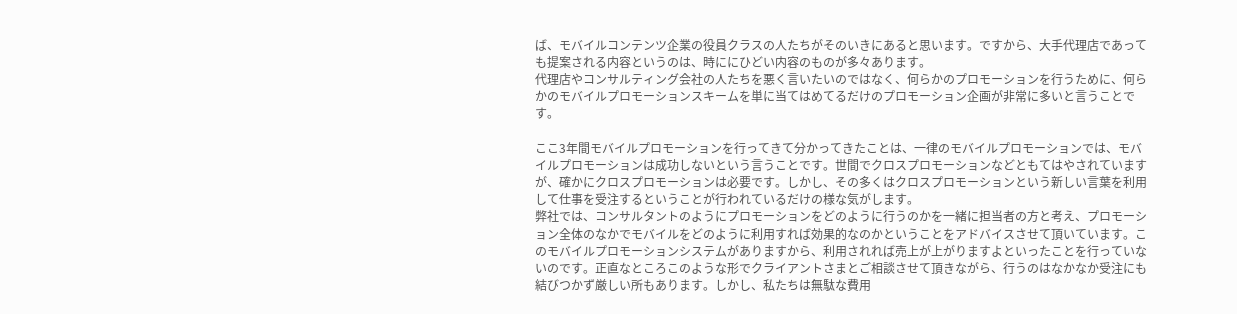ば、モバイルコンテンツ企業の役員クラスの人たちがそのいきにあると思います。ですから、大手代理店であっても提案される内容というのは、時ににひどい内容のものが多々あります。
代理店やコンサルティング会社の人たちを悪く言いたいのではなく、何らかのプロモーションを行うために、何らかのモバイルプロモーションスキームを単に当てはめてるだけのプロモーション企画が非常に多いと言うことです。

ここ3年間モバイルプロモーションを行ってきて分かってきたことは、一律のモバイルプロモーションでは、モバイルプロモーションは成功しないという言うことです。世間でクロスプロモーションなどともてはやされていますが、確かにクロスプロモーションは必要です。しかし、その多くはクロスプロモーションという新しい言葉を利用して仕事を受注するということが行われているだけの様な気がします。
弊社では、コンサルタントのようにプロモーションをどのように行うのかを一緒に担当者の方と考え、プロモーション全体のなかでモバイルをどのように利用すれば効果的なのかということをアドバイスさせて頂いています。このモバイルプロモーションシステムがありますから、利用されれば売上が上がりますよといったことを行っていないのです。正直なところこのような形でクライアントさまとご相談させて頂きながら、行うのはなかなか受注にも結びつかず厳しい所もあります。しかし、私たちは無駄な費用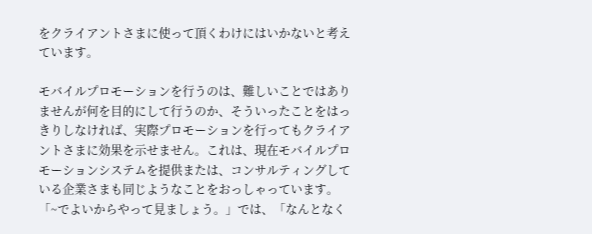をクライアントさまに使って頂くわけにはいかないと考えています。

モバイルプロモーションを行うのは、難しいことではありませんが何を目的にして行うのか、そういったことをはっきりしなければ、実際プロモーションを行ってもクライアントさまに効果を示せません。これは、現在モバイルプロモーションシステムを提供または、コンサルティングしている企業さまも同じようなことをおっしゃっています。「~でよいからやって見ましょう。」では、「なんとなく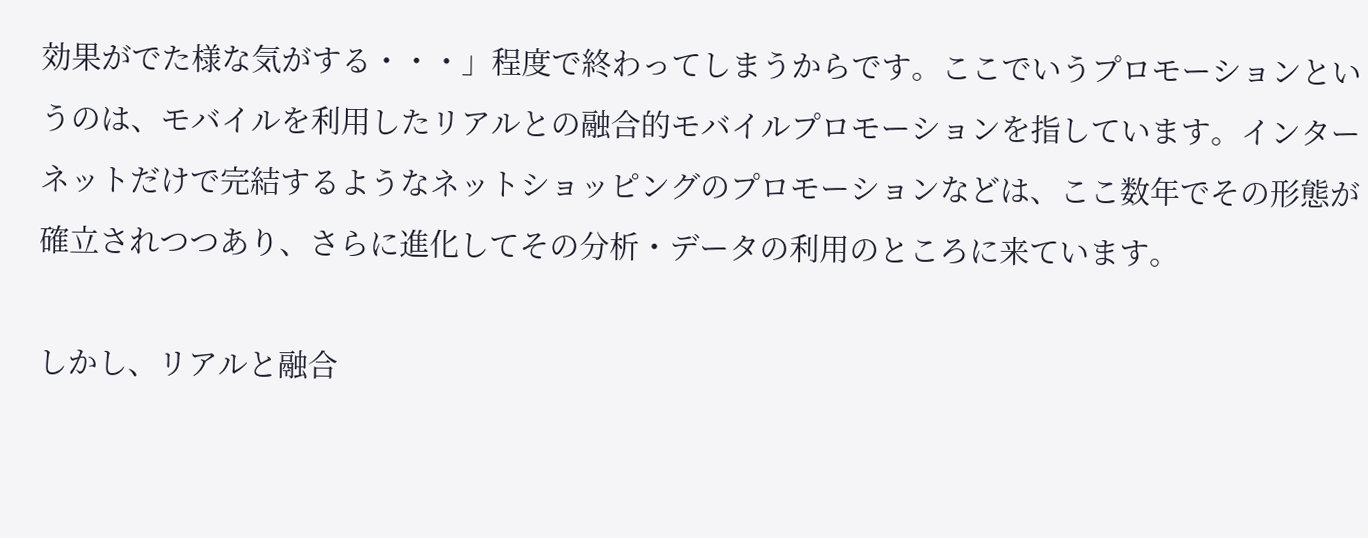効果がでた様な気がする・・・」程度で終わってしまうからです。ここでいうプロモーションというのは、モバイルを利用したリアルとの融合的モバイルプロモーションを指しています。インターネットだけで完結するようなネットショッピングのプロモーションなどは、ここ数年でその形態が確立されつつあり、さらに進化してその分析・データの利用のところに来ています。

しかし、リアルと融合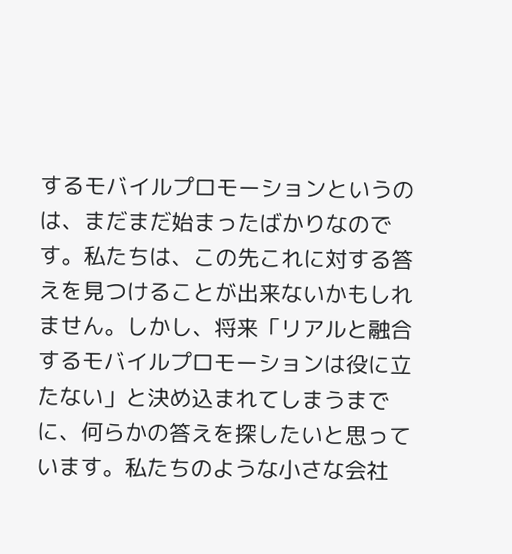するモバイルプロモーションというのは、まだまだ始まったばかりなのです。私たちは、この先これに対する答えを見つけることが出来ないかもしれません。しかし、将来「リアルと融合するモバイルプロモーションは役に立たない」と決め込まれてしまうまでに、何らかの答えを探したいと思っています。私たちのような小さな会社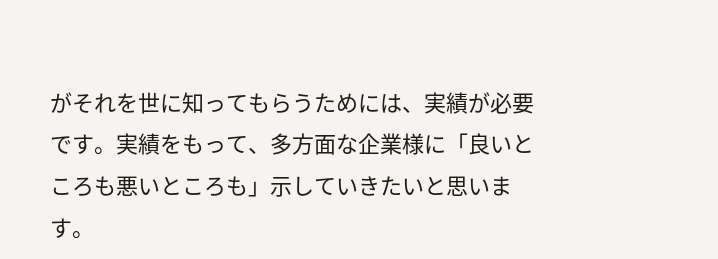がそれを世に知ってもらうためには、実績が必要です。実績をもって、多方面な企業様に「良いところも悪いところも」示していきたいと思います。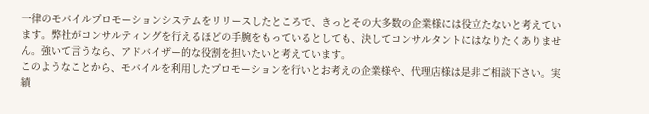一律のモバイルプロモーションシステムをリリースしたところで、きっとその大多数の企業様には役立たないと考えています。弊社がコンサルティングを行えるほどの手腕をもっているとしても、決してコンサルタントにはなりたくありません。強いて言うなら、アドバイザー的な役割を担いたいと考えています。
このようなことから、モバイルを利用したプロモーションを行いとお考えの企業様や、代理店様は是非ご相談下さい。実績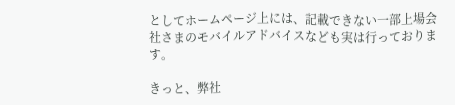としてホームページ上には、記載できない一部上場会社さまのモバイルアドバイスなども実は行っております。

きっと、弊社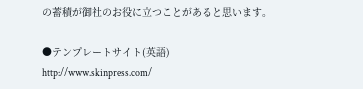の蓄積が御社のお役に立つことがあると思います。

●テンプレートサイト(英語)
http://www.skinpress.com/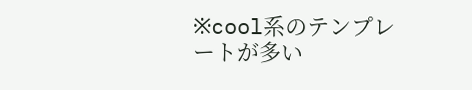※cool系のテンプレートが多い